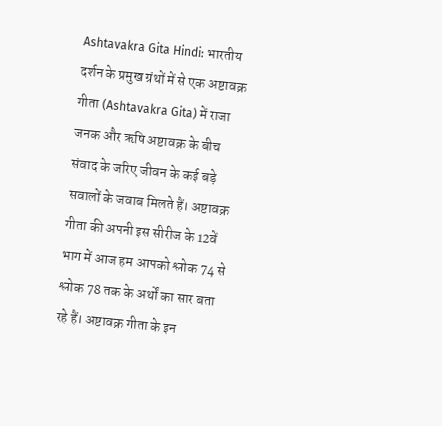Ashtavakra Gita Hindi: भारतीय दर्शन के प्रमुख ग्रंथों में से एक अष्टावक्र गीता (Ashtavakra Gita) में राजा जनक और ऋषि अष्टावक्र के बीच संवाद के जरिए जीवन के कई बड़े सवालों के जवाब मिलते हैं। अष्टावक्र गीता की अपनी इस सीरीज के 12वें भाग में आज हम आपको श्लोक 74 से श्लोक 78 तक के अर्थों का सार बता रहे हैं। अष्टावक्र गीता के इन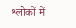श्लोकों में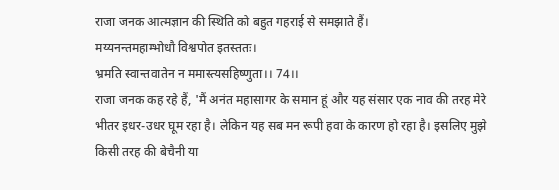राजा जनक आत्मज्ञान की स्थिति को बहुत गहराई से समझाते हैं।
मय्यनन्तमहाम्भोधौ विश्वपोत इतस्ततः।
भ्रमति स्वान्तवातेन न ममास्त्यसहिष्णुता।। 74।।
राजा जनक कह रहे हैं, 'मैं अनंत महासागर के समान हूं और यह संसार एक नाव की तरह मेरे भीतर इधर-उधर घूम रहा है। लेकिन यह सब मन रूपी हवा के कारण हो रहा है। इसलिए मुझे किसी तरह की बेचैनी या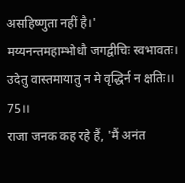असहिष्णुता नहीं है।'
मय्यनन्तमहाम्भोधौ जगद्वीचिः स्वभावतः।
उदेतु वास्तमायातु न मे वृद्धिर्न न क्षतिः।। 75।।
राजा जनक कह रहे हैं, 'मैं अनंत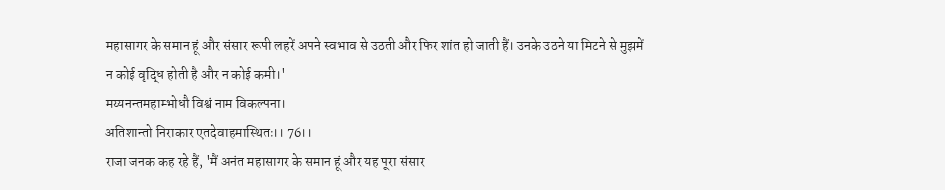महासागर के समान हूं और संसार रूपी लहरें अपने स्वभाव से उठती और फिर शांत हो जाती हैं। उनके उठने या मिटने से मुझमें न कोई वृद्धि होती है और न कोई कमी।'
मय्यनन्तमहाम्भोधौ विश्वं नाम विकल्पना।
अतिशान्तो निराकार एतदेवाहमास्थितः।। 76।।
राजा जनक कह रहे हैं, 'मैं अनंत महासागर के समान हूं और यह पूरा संसार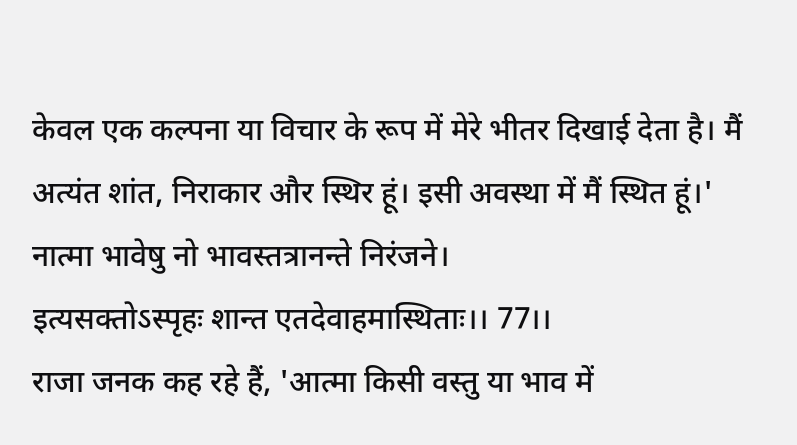केवल एक कल्पना या विचार के रूप में मेरे भीतर दिखाई देता है। मैं अत्यंत शांत, निराकार और स्थिर हूं। इसी अवस्था में मैं स्थित हूं।'
नात्मा भावेषु नो भावस्तत्रानन्ते निरंजने।
इत्यसक्तोऽस्पृहः शान्त एतदेवाहमास्थिताः।। 77।।
राजा जनक कह रहे हैं, 'आत्मा किसी वस्तु या भाव में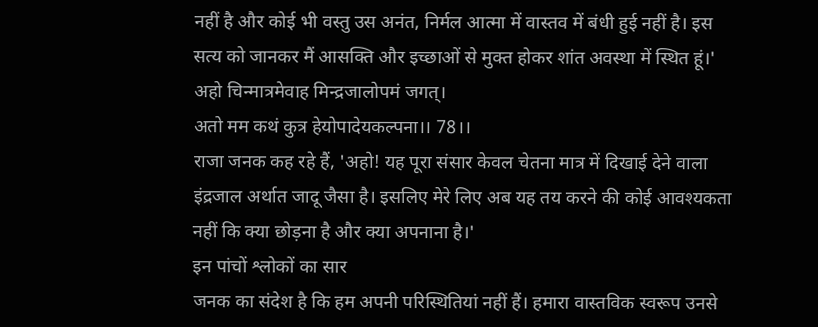नहीं है और कोई भी वस्तु उस अनंत, निर्मल आत्मा में वास्तव में बंधी हुई नहीं है। इस सत्य को जानकर मैं आसक्ति और इच्छाओं से मुक्त होकर शांत अवस्था में स्थित हूं।'
अहो चिन्मात्रमेवाह मिन्द्रजालोपमं जगत्।
अतो मम कथं कुत्र हेयोपादेयकल्पना।। 78।।
राजा जनक कह रहे हैं, 'अहो! यह पूरा संसार केवल चेतना मात्र में दिखाई देने वाला इंद्रजाल अर्थात जादू जैसा है। इसलिए मेरे लिए अब यह तय करने की कोई आवश्यकता नहीं कि क्या छोड़ना है और क्या अपनाना है।'
इन पांचों श्लोकों का सार
जनक का संदेश है कि हम अपनी परिस्थितियां नहीं हैं। हमारा वास्तविक स्वरूप उनसे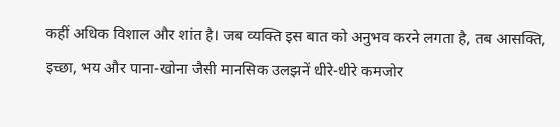कहीं अधिक विशाल और शांत है। जब व्यक्ति इस बात को अनुभव करने लगता है, तब आसक्ति, इच्छा, भय और पाना-खोना जैसी मानसिक उलझनें धीरे-धीरे कमजोर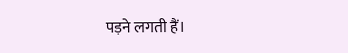पड़ने लगती हैं।